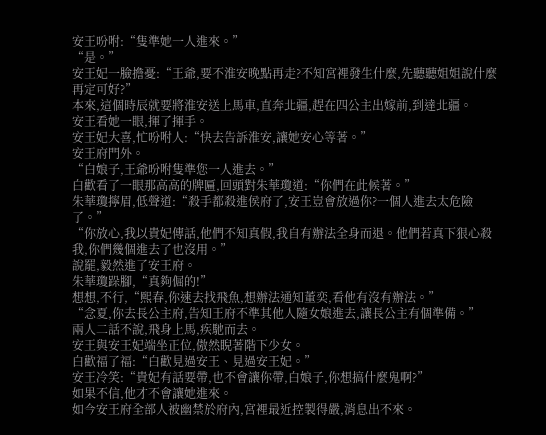安王吩咐:“隻準她一人進來。”
“是。”
安王妃一臉擔憂:“王爺,要不淮安晚點再走?不知宮裡發生什麼,先聽聽姐姐說什麼再定可好?”
本來,這個時辰就要將淮安送上馬車,直奔北疆,趕在四公主出嫁前,到達北疆。
安王看她一眼,揮了揮手。
安王妃大喜,忙吩咐人:“快去告訴淮安,讓她安心等著。”
安王府門外。
“白娘子,王爺吩咐隻準您一人進去。”
白歡看了一眼那高高的牌匾,回頭對朱華瓊道:“你們在此候著。”
朱華瓊擰眉,低聲道:“殺手都殺進侯府了,安王豈會放過你?一個人進去太危險了。”
“你放心,我以貴妃傳話,他們不知真假,我自有辦法全身而退。他們若真下狠心殺我,你們幾個進去了也沒用。”
說罷,毅然進了安王府。
朱華瓊跺腳,“真夠倔的!”
想想,不行,“熙春,你速去找飛魚,想辦法通知董奕,看他有沒有辦法。”
“念夏,你去長公主府,告知王府不準其他人隨女娘進去,讓長公主有個準備。”
兩人二話不說,飛身上馬,疾馳而去。
安王與安王妃端坐正位,傲然睨著階下少女。
白歡福了福:“白歡見過安王、見過安王妃。”
安王冷笑:“貴妃有話要帶,也不會讓你帶,白娘子,你想搞什麼鬼啊?”
如果不信,他才不會讓她進來。
如今安王府全部人被幽禁於府內,宮裡最近控製得嚴,消息出不來。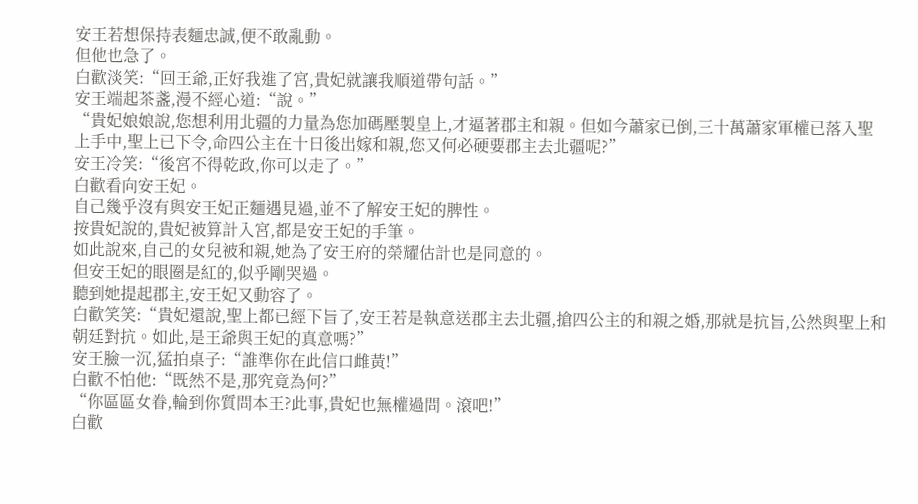安王若想保持表麵忠誠,便不敢亂動。
但他也急了。
白歡淡笑:“回王爺,正好我進了宮,貴妃就讓我順道帶句話。”
安王端起茶盞,漫不經心道:“說。”
“貴妃娘娘說,您想利用北疆的力量為您加碼壓製皇上,才逼著郡主和親。但如今蕭家已倒,三十萬蕭家軍權已落入聖上手中,聖上已下令,命四公主在十日後出嫁和親,您又何必硬要郡主去北疆呢?”
安王冷笑:“後宮不得乾政,你可以走了。”
白歡看向安王妃。
自己幾乎沒有與安王妃正麵遇見過,並不了解安王妃的脾性。
按貴妃說的,貴妃被算計入宮,都是安王妃的手筆。
如此說來,自己的女兒被和親,她為了安王府的榮耀估計也是同意的。
但安王妃的眼圈是紅的,似乎剛哭過。
聽到她提起郡主,安王妃又動容了。
白歡笑笑:“貴妃還說,聖上都已經下旨了,安王若是執意送郡主去北疆,搶四公主的和親之婚,那就是抗旨,公然與聖上和朝廷對抗。如此,是王爺與王妃的真意嗎?”
安王臉一沉,猛拍桌子:“誰準你在此信口雌黃!”
白歡不怕他:“既然不是,那究竟為何?”
“你區區女眷,輪到你質問本王?此事,貴妃也無權過問。滾吧!”
白歡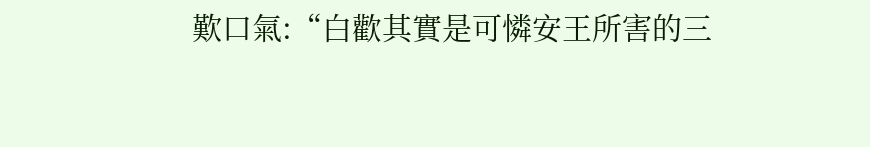歎口氣:“白歡其實是可憐安王所害的三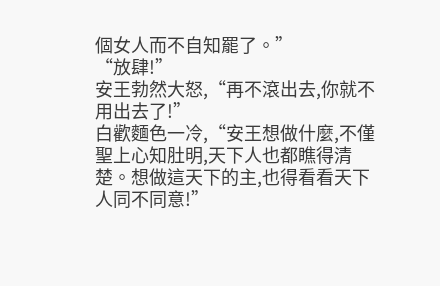個女人而不自知罷了。”
“放肆!”
安王勃然大怒,“再不滾出去,你就不用出去了!”
白歡麵色一冷,“安王想做什麼,不僅聖上心知肚明,天下人也都瞧得清楚。想做這天下的主,也得看看天下人同不同意!”